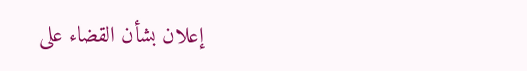إعلان بشأن القضاء على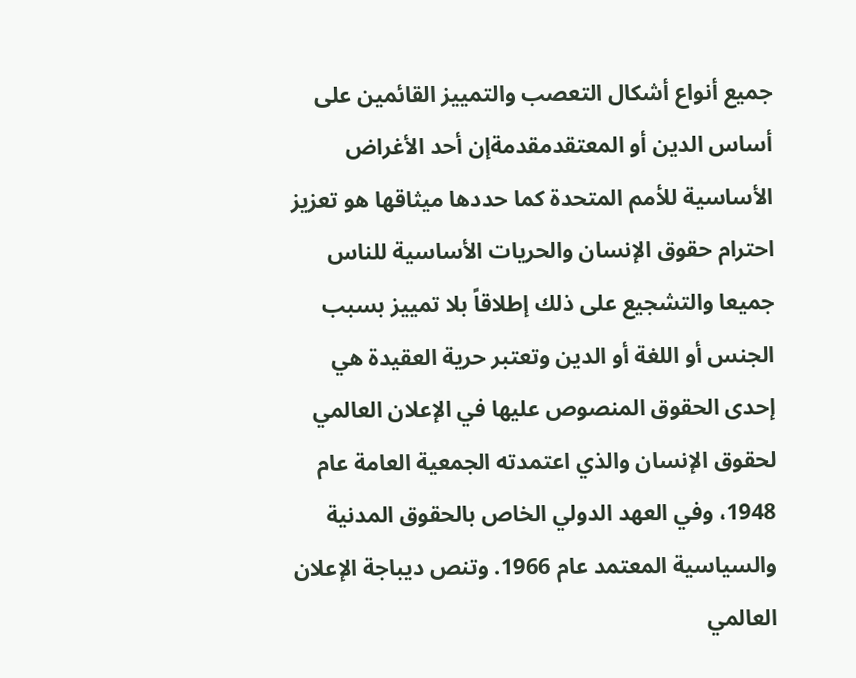جميع أنواع أشكال التعصب والتمييز القائمين على أساس الدين أو المعتقدمقدمةإن أحد الأغراض الأساسية للأمم المتحدة كما حددها ميثاقها هو تعزيز احترام حقوق الإنسان والحريات الأساسية للناس جميعا والتشجيع على ذلك إطلاقاً بلا تمييز بسبب الجنس أو اللغة أو الدين وتعتبر حرية العقيدة هي إحدى الحقوق المنصوص عليها في الإعلان العالمي لحقوق الإنسان والذي اعتمدته الجمعية العامة عام 1948، وفي العهد الدولي الخاص بالحقوق المدنية والسياسية المعتمد عام 1966. وتنص ديباجة الإعلان العالمي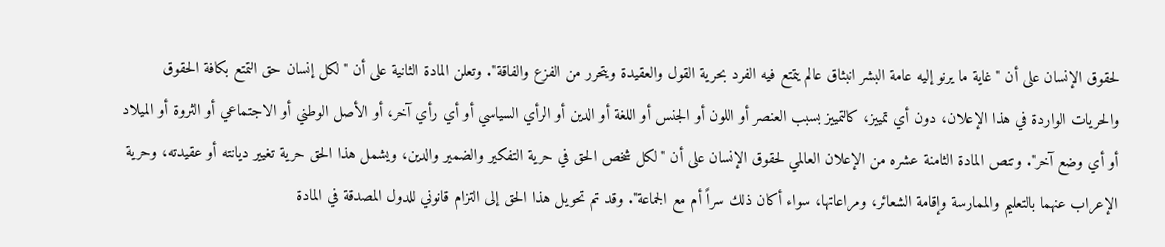لحقوق الإنسان على أن "غاية ما يرنو إليه عامة البشر انبثاق عالم يتمتع فيه الفرد بحرية القول والعقيدة ويتحرر من الفزع والفاقة". وتعلن المادة الثانية على أن "لكل إنسان حق التمتع بكافة الحقوق والحريات الواردة في هذا الإعلان، دون أي تمييز، كالتمييز بسبب العنصر أو اللون أو الجنس أو اللغة أو الدين أو الرأي السياسي أو أي رأي آخر، أو الأصل الوطني أو الاجتماعي أو الثروة أو الميلاد أو أي وضع آخر". وتنص المادة الثامنة عشره من الإعلان العالمي لحقوق الإنسان على أن "لكل شخص الحق في حرية التفكير والضمير والدين، ويشمل هذا الحق حرية تغيير ديانته أو عقيدته، وحرية الإعراب عنهما بالتعليم والممارسة وإقامة الشعائر، ومراعاتها، سواء أكان ذلك سراً أم مع الجماعة". وقد تم تحويل هذا الحق إلى التزام قانوني للدول المصدقة في المادة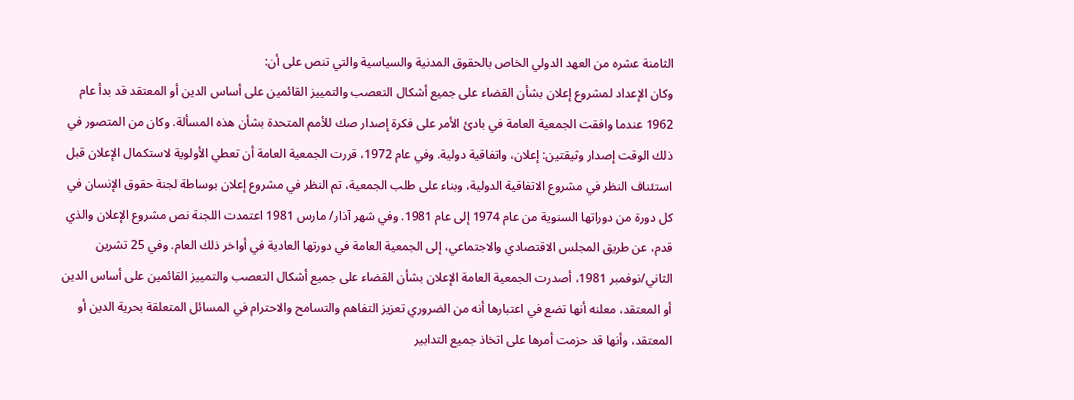الثامنة عشره من العهد الدولي الخاص بالحقوق المدنية والسياسية والتي تنص على أن:
وكان الإعداد لمشروع إعلان بشأن القضاء على جميع أشكال التعصب والتمييز القائمين على أساس الدين أو المعتقد قد بدأ عام 1962 عندما وافقت الجمعية العامة في بادئ الأمر على فكرة إصدار صك للأمم المتحدة بشأن هذه المسألة. وكان من المتصور في ذلك الوقت إصدار وثيقتين: إعلان، واتفاقية دولية. وفي عام 1972، قررت الجمعية العامة أن تعطي الأولوية لاستكمال الإعلان قبل استئناف النظر في مشروع الاتفاقية الدولية، وبناء على طلب الجمعية، تم النظر في مشروع إعلان بوساطة لجنة حقوق الإنسان في كل دورة من دوراتها السنوية من عام 1974 إلى عام 1981. وفي شهر آذار/ مارس 1981 اعتمدت اللجنة نص مشروع الإعلان والذي قدم، عن طريق المجلس الاقتصادي والاجتماعي، إلى الجمعية العامة في دورتها العادية في أواخر ذلك العام. وفي 25 تشرين الثاني/نوفمبر 1981، أصدرت الجمعية العامة الإعلان بشأن القضاء على جميع أشكال التعصب والتمييز القائمين على أساس الدين أو المعتقد، معلنه أنها تضع في اعتبارها أنه من الضروري تعزيز التفاهم والتسامح والاحترام في المسائل المتعلقة بحرية الدين أو المعتقد، وأنها قد حزمت أمرها على اتخاذ جميع التدابير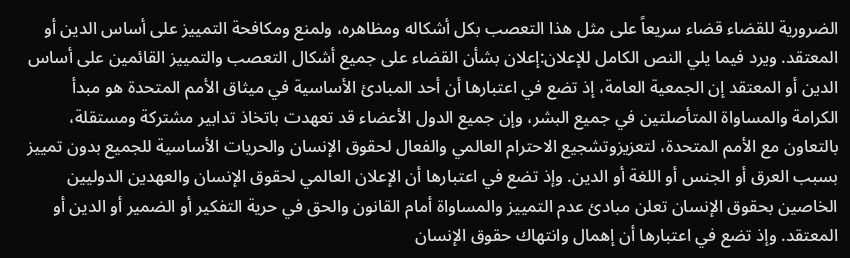الضرورية للقضاء قضاء سريعاً على مثل هذا التعصب بكل أشكاله ومظاهره، ولمنع ومكافحة التمييز على أساس الدين أو المعتقد. ويرد فيما يلي النص الكامل للإعلان:إعلان بشأن القضاء على جميع أشكال التعصب والتمييز القائمين على أساس الدين أو المعتقد إن الجمعية العامة، إذ تضع في اعتبارها أن أحد المبادئ الأساسية في ميثاق الأمم المتحدة هو مبدأ الكرامة والمساواة المتأصلتين في جميع البشر، وإن جميع الدول الأعضاء قد تعهدت باتخاذ تدابير مشتركة ومستقلة، بالتعاون مع الأمم المتحدة، لتعزيزوتشجيع الاحترام العالمي والفعال لحقوق الإنسان والحريات الأساسية للجميع بدون تمييز بسبب العرق أو الجنس أو اللغة أو الدين. وإذ تضع في اعتبارها أن الإعلان العالمي لحقوق الإنسان والعهدين الدوليين الخاصين بحقوق الإنسان تعلن مبادئ عدم التمييز والمساواة أمام القانون والحق في حرية التفكير أو الضمير أو الدين أو المعتقد. وإذ تضع في اعتبارها أن إهمال وانتهاك حقوق الإنسان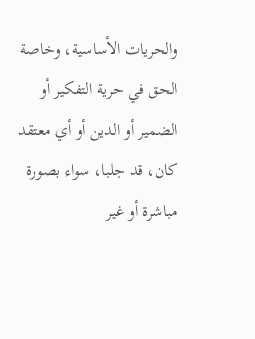والحريات الأساسية، وخاصة الحق في حرية التفكير أو الضمير أو الدين أو أي معتقد كان، قد جلبا، سواء بصورة مباشرة أو غير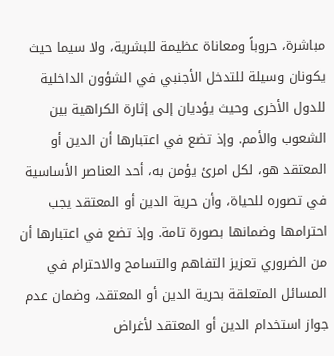مباشرة، حروباً ومعاناة عظيمة للبشرية، ولا سيما حيث يكونان وسيلة للتدخل الأجنبي في الشؤون الداخلية للدول الأخرى وحيث يؤديان إلى إثارة الكراهية بين الشعوب والأمم. وإذ تضع في اعتبارها أن الدين أو المعتقد هو، لكل امرئ يؤمن به، أحد العناصر الأساسية في تصوره للحياة، وأن حرية الدين أو المعتقد يجب احترامها وضمانها بصورة تامة. وإذ تضع في اعتبارها أن من الضروري تعزيز التفاهم والتسامح والاحترام في المسائل المتعلقة بحرية الدين أو المعتقد، وضمان عدم جواز استخدام الدين أو المعتقد لأغراض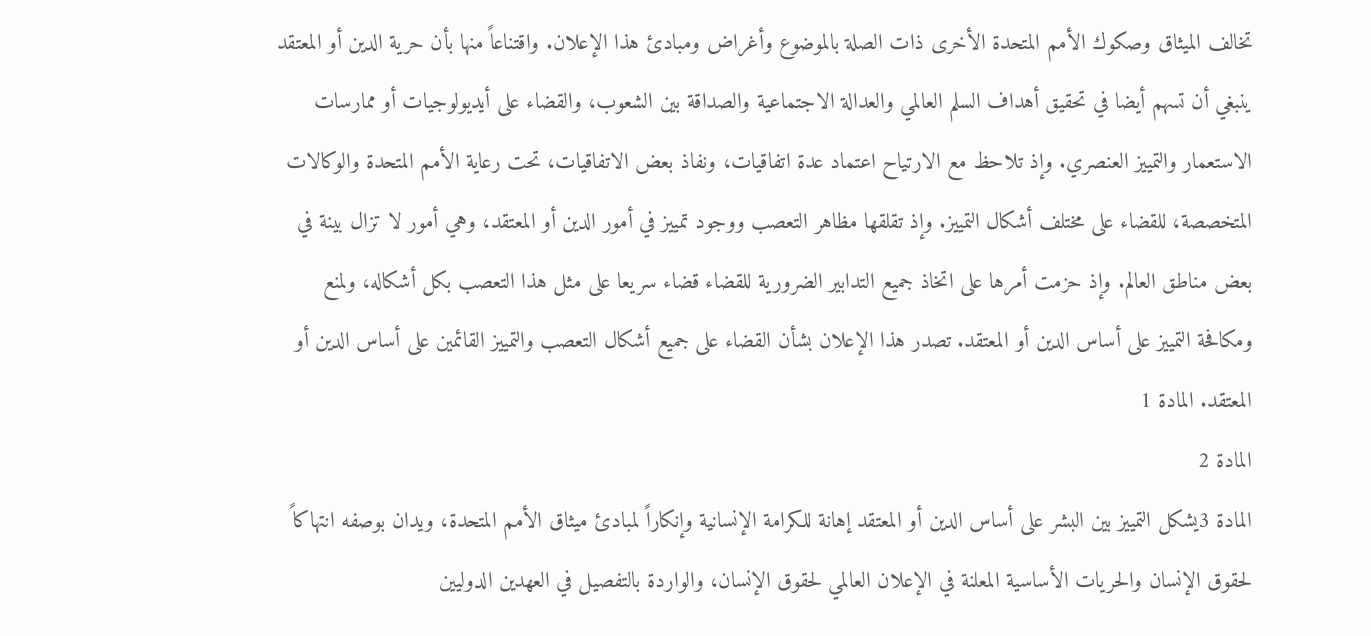تخالف الميثاق وصكوك الأمم المتحدة الأخرى ذات الصلة بالموضوع وأغراض ومبادئ هذا الإعلان. واقتناعاً منها بأن حرية الدين أو المعتقد ينبغي أن تسهم أيضا في تحقيق أهداف السلم العالمي والعدالة الاجتماعية والصداقة بين الشعوب، والقضاء على أيديولوجيات أو ممارسات الاستعمار والتمييز العنصري. وإذ تلاحظ مع الارتياح اعتماد عدة اتفاقيات، ونفاذ بعض الاتفاقيات، تحت رعاية الأمم المتحدة والوكالات المتخصصة، للقضاء على مختلف أشكال التمييز. وإذ تقلقها مظاهر التعصب ووجود تمييز في أمور الدين أو المعتقد، وهي أمور لا تزال بينة في بعض مناطق العالم. وإذ حزمت أمرها على اتخاذ جميع التدابير الضرورية للقضاء قضاء سريعا على مثل هذا التعصب بكل أشكاله، ولمنع ومكافحة التمييز على أساس الدين أو المعتقد. تصدر هذا الإعلان بشأن القضاء على جميع أشكال التعصب والتمييز القائمين على أساس الدين أو المعتقد. المادة 1
المادة 2
المادة 3يشكل التمييز بين البشر على أساس الدين أو المعتقد إهانة للكرامة الإنسانية وإنكاراً لمبادئ ميثاق الأمم المتحدة، ويدان بوصفه انتهاكاً لحقوق الإنسان والحريات الأساسية المعلنة في الإعلان العالمي لحقوق الإنسان، والواردة بالتفصيل في العهدين الدوليين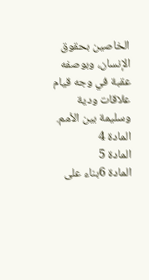الخاصين بحقوق الإنسان، وبوصفه عقبة في وجه قيام علاقات ودية وسليمة بين الأمم. المادة 4
المادة 5
المادة 6بناء على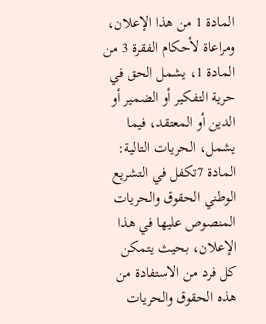المادة 1 من هذا الإعلان، ومراعاة لأحكام الفقرة 3 من المادة 1، يشمل الحق في حرية التفكير أو الضمير أو الدين أو المعتقد، فيما يشمل، الحريات التالية:
المادة 7تكفل في التشريع الوطني الحقوق والحريات المنصوص عليها في هذا الإعلان، بحيث يتمكن كل فرد من الاستفادة من هذه الحقوق والحريات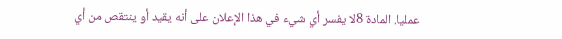عمليا. المادة 8لا يفسر أي شيء في هذا الإعلان على أنه يقيد أو ينتقص من أي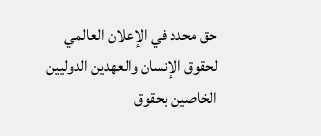حق محدد في الإعلان العالمي لحقوق الإنسان والعهدين الدوليين الخاصين بحقوق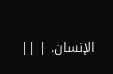الإنسان. | ||